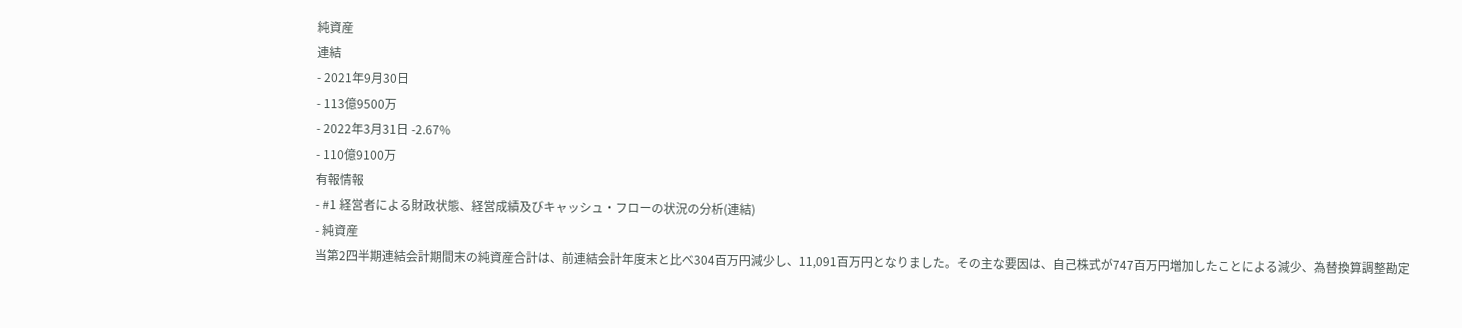純資産
連結
- 2021年9月30日
- 113億9500万
- 2022年3月31日 -2.67%
- 110億9100万
有報情報
- #1 経営者による財政状態、経営成績及びキャッシュ・フローの状況の分析(連結)
- 純資産
当第2四半期連結会計期間末の純資産合計は、前連結会計年度末と比べ304百万円減少し、11,091百万円となりました。その主な要因は、自己株式が747百万円増加したことによる減少、為替換算調整勘定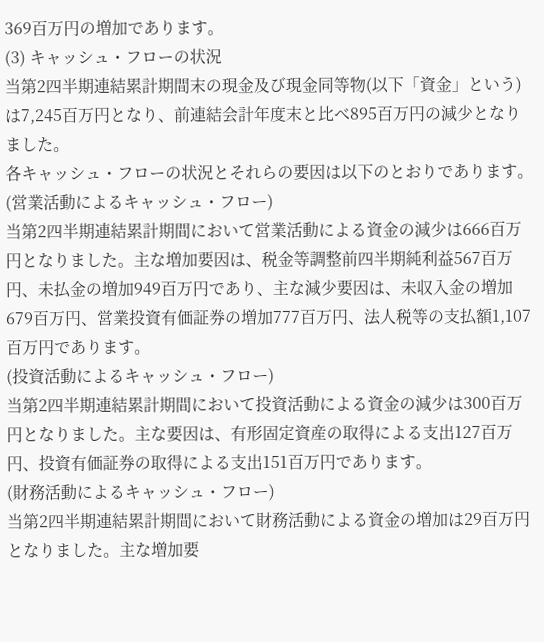369百万円の増加であります。
(3) キャッシュ・フローの状況
当第2四半期連結累計期間末の現金及び現金同等物(以下「資金」という)は7,245百万円となり、前連結会計年度末と比べ895百万円の減少となりました。
各キャッシュ・フローの状況とそれらの要因は以下のとおりであります。
(営業活動によるキャッシュ・フロー)
当第2四半期連結累計期間において営業活動による資金の減少は666百万円となりました。主な増加要因は、税金等調整前四半期純利益567百万円、未払金の増加949百万円であり、主な減少要因は、未収入金の増加679百万円、営業投資有価証券の増加777百万円、法人税等の支払額1,107百万円であります。
(投資活動によるキャッシュ・フロー)
当第2四半期連結累計期間において投資活動による資金の減少は300百万円となりました。主な要因は、有形固定資産の取得による支出127百万円、投資有価証券の取得による支出151百万円であります。
(財務活動によるキャッシュ・フロー)
当第2四半期連結累計期間において財務活動による資金の増加は29百万円となりました。主な増加要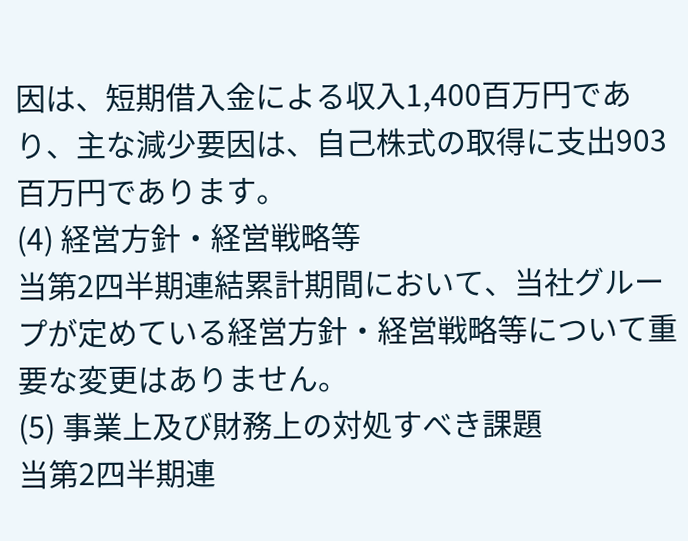因は、短期借入金による収入1,400百万円であり、主な減少要因は、自己株式の取得に支出903百万円であります。
(4) 経営方針・経営戦略等
当第2四半期連結累計期間において、当社グループが定めている経営方針・経営戦略等について重要な変更はありません。
(5) 事業上及び財務上の対処すべき課題
当第2四半期連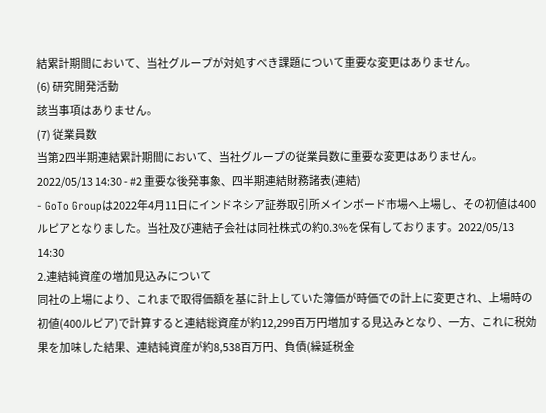結累計期間において、当社グループが対処すべき課題について重要な変更はありません。
(6) 研究開発活動
該当事項はありません。
(7) 従業員数
当第2四半期連結累計期間において、当社グループの従業員数に重要な変更はありません。2022/05/13 14:30 - #2 重要な後発事象、四半期連結財務諸表(連結)
- GoTo Groupは2022年4月11日にインドネシア証券取引所メインボード市場へ上場し、その初値は400ルピアとなりました。当社及び連結子会社は同社株式の約0.3%を保有しております。2022/05/13 14:30
2.連結純資産の増加見込みについて
同社の上場により、これまで取得価額を基に計上していた簿価が時価での計上に変更され、上場時の初値(400ルピア)で計算すると連結総資産が約12,299百万円増加する見込みとなり、一方、これに税効果を加味した結果、連結純資産が約8,538百万円、負債(繰延税金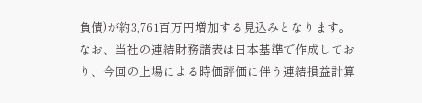負債)が約3,761百万円増加する見込みとなります。なお、当社の連結財務諸表は日本基準で作成しており、今回の上場による時価評価に伴う連結損益計算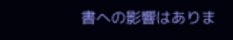書への影響はありま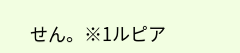せん。※1ルピア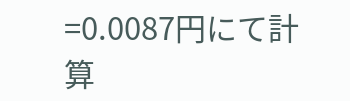=0.0087円にて計算